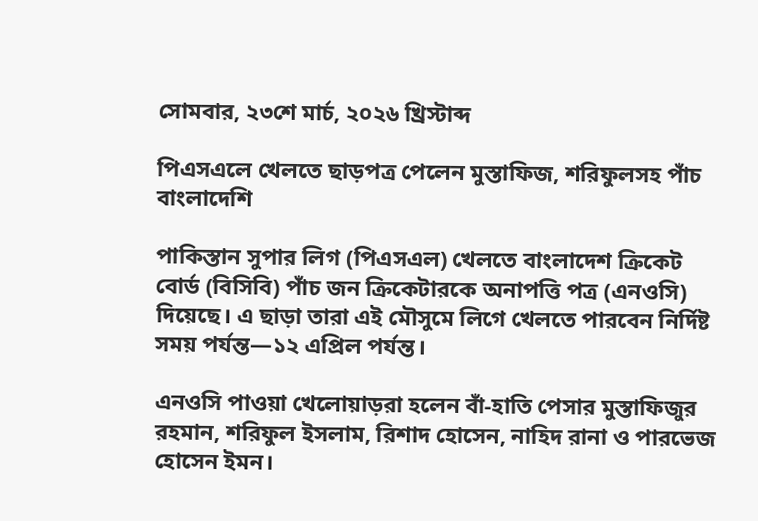সোমবার, ২৩শে মার্চ, ২০২৬ খ্রিস্টাব্দ

পিএসএলে খেলতে ছাড়পত্র পেলেন মুস্তাফিজ, শরিফুলসহ পাঁচ বাংলাদেশি

পাকিস্তান সুপার লিগ (পিএসএল) খেলতে বাংলাদেশ ক্রিকেট বোর্ড (বিসিবি) পাঁচ জন ক্রিকেটারকে অনাপত্তি পত্র (এনওসি) দিয়েছে। এ ছাড়া তারা এই মৌসুমে লিগে খেলতে পারবেন নির্দিষ্ট সময় পর্যন্ত—১২ এপ্রিল পর্যন্ত।

এনওসি পাওয়া খেলোয়াড়রা হলেন বাঁ-হাতি পেসার মুস্তাফিজুর রহমান, শরিফুল ইসলাম, রিশাদ হোসেন, নাহিদ রানা ও পারভেজ হোসেন ইমন।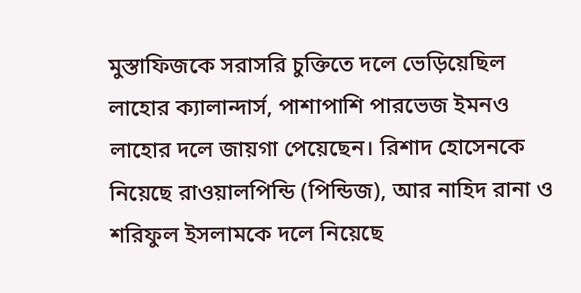মুস্তাফিজকে সরাসরি চুক্তিতে দলে ভেড়িয়েছিল লাহোর ক্যালান্দার্স, পাশাপাশি পারভেজ ইমনও লাহোর দলে জায়গা পেয়েছেন। রিশাদ হোসেনকে নিয়েছে রাওয়ালপিন্ডি (পিন্ডিজ), আর নাহিদ রানা ও শরিফুল ইসলামকে দলে নিয়েছে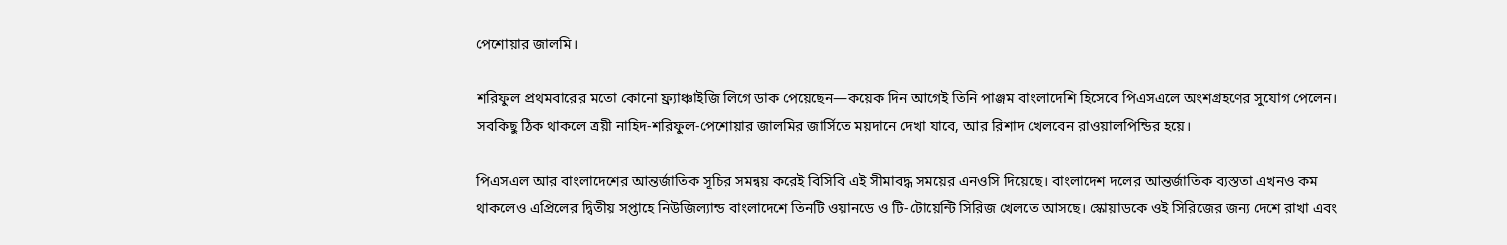পেশোয়ার জালমি।

শরিফুল প্রথমবারের মতো কোনো ফ্র্যাঞ্চাইজি লিগে ডাক পেয়েছেন—কয়েক দিন আগেই তিনি পাঞ্জম বাংলাদেশি হিসেবে পিএসএলে অংশগ্রহণের সুযোগ পেলেন। সবকিছু ঠিক থাকলে ত্রয়ী নাহিদ-শরিফুল-পেশোয়ার জালমির জার্সিতে ময়দানে দেখা যাবে, আর রিশাদ খেলবেন রাওয়ালপিন্ডির হয়ে।

পিএসএল আর বাংলাদেশের আন্তর্জাতিক সূচির সমন্বয় করেই বিসিবি এই সীমাবদ্ধ সময়ের এনওসি দিয়েছে। বাংলাদেশ দলের আন্তর্জাতিক ব্যস্ততা এখনও কম থাকলেও এপ্রিলের দ্বিতীয় সপ্তাহে নিউজিল্যান্ড বাংলাদেশে তিনটি ওয়ানডে ও টি-টোয়েন্টি সিরিজ খেলতে আসছে। স্কোয়াডকে ওই সিরিজের জন্য দেশে রাখা এবং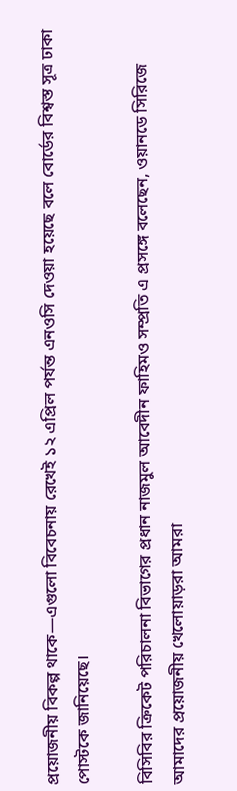প্রয়োজনীয় বিকল্প থাকে—এগুলো বিবেচনায় রেখেই ১২ এপ্রিল পর্যন্ত এনওসি দেওয়া হয়েছে বলে বোর্ডের বিশ্বস্ত সূত্র ঢাকা পোস্টকে জানিয়েছে।

বিসিবির ক্রিকেট পরিচালনা বিভাগের প্রধান নাজমুল আবেদীন ফাহিমও সম্প্রতি এ প্রসঙ্গে বলেছেন, ওয়ানডে সিরিজে আমাদের প্রয়োজনীয় খেলোয়াড়রা আমরা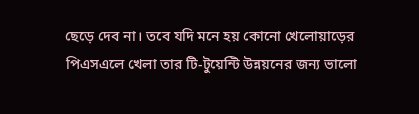ছেড়ে দেব না। তবে যদি মনে হয় কোনো খেলোয়াড়ের পিএসএলে খেলা তার টি-টুয়েন্টি উন্নয়নের জন্য ভালো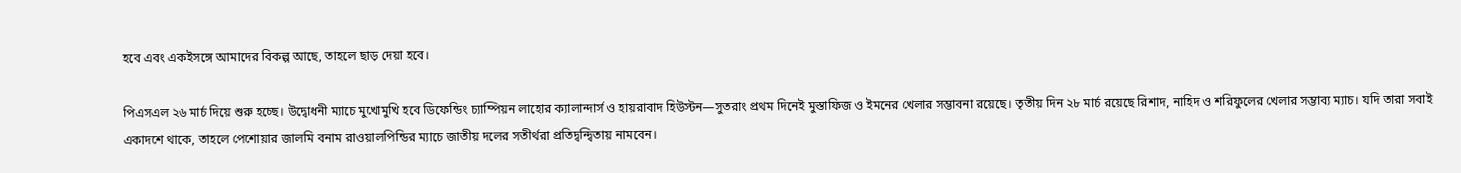হবে এবং একইসঙ্গে আমাদের বিকল্প আছে, তাহলে ছাড় দেয়া হবে।

পিএসএল ২৬ মার্চ দিয়ে শুরু হচ্ছে। উদ্বোধনী ম্যাচে মুখোমুখি হবে ডিফেন্ডিং চ্যাম্পিয়ন লাহোর ক্যালান্দার্স ও হায়রাবাদ হিউস্টন—সুতরাং প্রথম দিনেই মুস্তাফিজ ও ইমনের খেলার সম্ভাবনা রয়েছে। তৃতীয় দিন ২৮ মার্চ রয়েছে রিশাদ, নাহিদ ও শরিফুলের খেলার সম্ভাব্য ম্যাচ। যদি তারা সবাই একাদশে থাকে, তাহলে পেশোয়ার জালমি বনাম রাওয়ালপিন্ডির ম্যাচে জাতীয় দলের সতীর্থরা প্রতিদ্বন্দ্বিতায় নামবেন।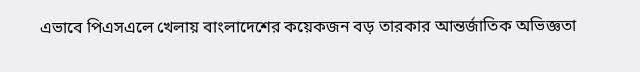এভাবে পিএসএলে খেলায় বাংলাদেশের কয়েকজন বড় তারকার আন্তর্জাতিক অভিজ্ঞতা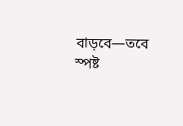বাড়বে—তবে স্পষ্ট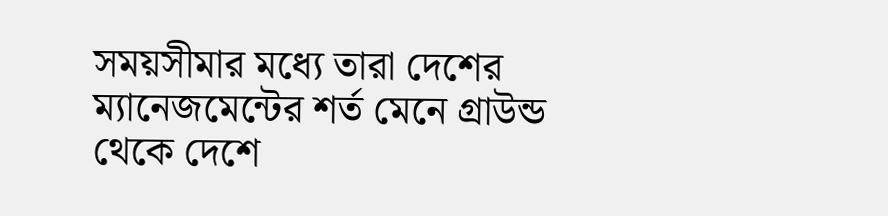সময়সীমার মধ্যে তারা দেশের ম্যানেজমেন্টের শর্ত মেনে গ্রাউন্ড থেকে দেশে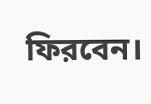ফিরবেন।